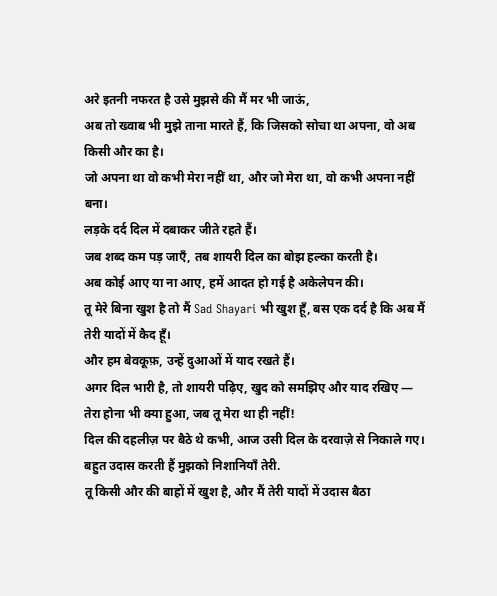अरे इतनी नफरत है उसे मुझसे की मैं मर भी जाऊं,
अब तो ख्वाब भी मुझे ताना मारते हैं, कि जिसको सोचा था अपना, वो अब किसी और का है।
जो अपना था वो कभी मेरा नहीं था, और जो मेरा था, वो कभी अपना नहीं बना।
लड़के दर्द दिल में दबाकर जीते रहते हैं।
जब शब्द कम पड़ जाएँ, तब शायरी दिल का बोझ हल्का करती है।
अब कोई आए या ना आए, हमें आदत हो गई है अकेलेपन की।
तू मेरे बिना खुश है तो मैं Sad Shayari भी खुश हूँ, बस एक दर्द है कि अब मैं तेरी यादों में कैद हूँ।
और हम बेवकूफ़, उन्हें दुआओं में याद रखते हैं।
अगर दिल भारी है, तो शायरी पढ़िए, खुद को समझिए और याद रखिए —
तेरा होना भी क्या हुआ, जब तू मेरा था ही नहीं!
दिल की दहलीज़ पर बैठे थे कभी, आज उसी दिल के दरवाज़े से निकाले गए।
बहुत उदास करती हैं मुझको निशानियाँ तेरी.
तू किसी और की बाहों में खुश है, और मैं तेरी यादों में उदास बैठा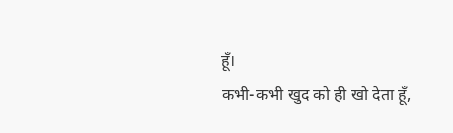हूँ।
कभी-कभी खुद को ही खो देता हूँ,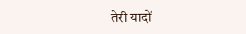तेरी यादों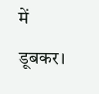में डूबकर।